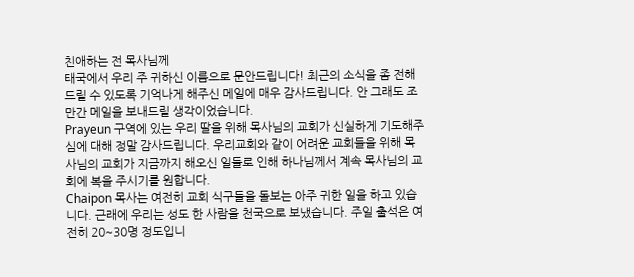친애하는 전 목사님께
태국에서 우리 주 귀하신 이름으로 문안드립니다! 최근의 소식을 좀 전해드릴 수 있도록 기억나게 해주신 메일에 매우 감사드립니다. 안 그래도 조만간 메일을 보내드릴 생각이었습니다.
Prayeun 구역에 있는 우리 딸을 위해 목사님의 교회가 신실하게 기도해주심에 대해 정말 감사드립니다. 우리교회와 같이 어려운 교회들을 위해 목사님의 교회가 지금까지 해오신 일들로 인해 하나님께서 계속 목사님의 교회에 복을 주시기를 원합니다.
Chaipon 목사는 여전히 교회 식구들을 돌보는 아주 귀한 일을 하고 있습니다. 근래에 우리는 성도 한 사람을 천국으로 보냈습니다. 주일 출석은 여전히 20~30명 정도입니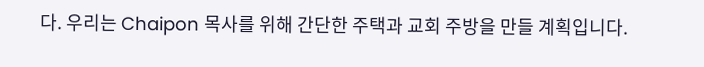다. 우리는 Chaipon 목사를 위해 간단한 주택과 교회 주방을 만들 계획입니다.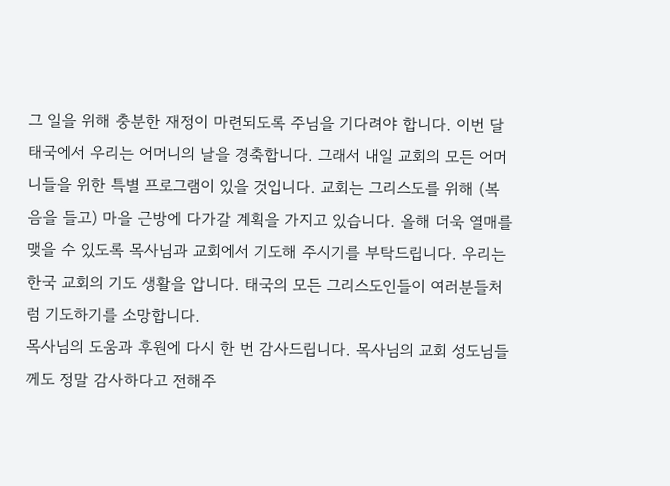그 일을 위해 충분한 재정이 마련되도록 주님을 기다려야 합니다. 이번 달 태국에서 우리는 어머니의 날을 경축합니다. 그래서 내일 교회의 모든 어머니들을 위한 특별 프로그램이 있을 것입니다. 교회는 그리스도를 위해 (복음을 들고) 마을 근방에 다가갈 계획을 가지고 있습니다. 올해 더욱 열매를 맺을 수 있도록 목사님과 교회에서 기도해 주시기를 부탁드립니다. 우리는 한국 교회의 기도 생활을 압니다. 태국의 모든 그리스도인들이 여러분들처럼 기도하기를 소망합니다.
목사님의 도움과 후원에 다시 한 번 감사드립니다. 목사님의 교회 성도님들께도 정말 감사하다고 전해주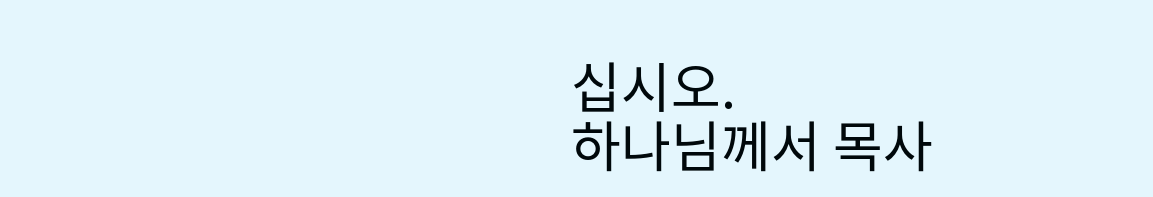십시오.
하나님께서 목사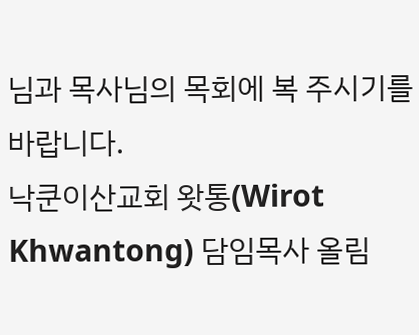님과 목사님의 목회에 복 주시기를 바랍니다.
낙쿤이산교회 왓통(Wirot Khwantong) 담임목사 올림